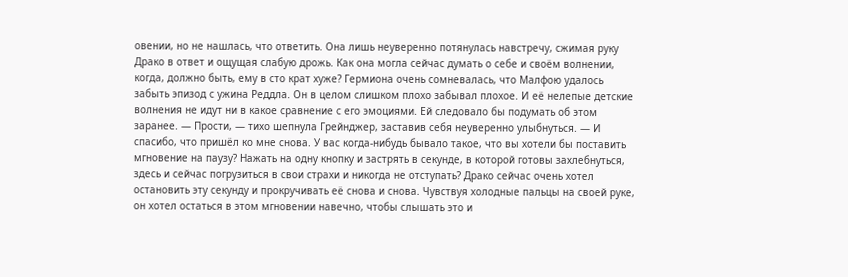овении, но не нашлась, что ответить. Она лишь неуверенно потянулась навстречу, сжимая руку Драко в ответ и ощущая слабую дрожь. Как она могла сейчас думать о себе и своём волнении, когда, должно быть, ему в сто крат хуже? Гермиона очень сомневалась, что Малфою удалось забыть эпизод с ужина Реддла. Он в целом слишком плохо забывал плохое. И её нелепые детские волнения не идут ни в какое сравнение с его эмоциями. Ей следовало бы подумать об этом заранее. — Прости, — тихо шепнула Грейнджер, заставив себя неуверенно улыбнуться. — И спасибо, что пришёл ко мне снова. У вас когда-нибудь бывало такое, что вы хотели бы поставить мгновение на паузу? Нажать на одну кнопку и застрять в секунде, в которой готовы захлебнуться, здесь и сейчас погрузиться в свои страхи и никогда не отступать? Драко сейчас очень хотел остановить эту секунду и прокручивать её снова и снова. Чувствуя холодные пальцы на своей руке, он хотел остаться в этом мгновении навечно, чтобы слышать это и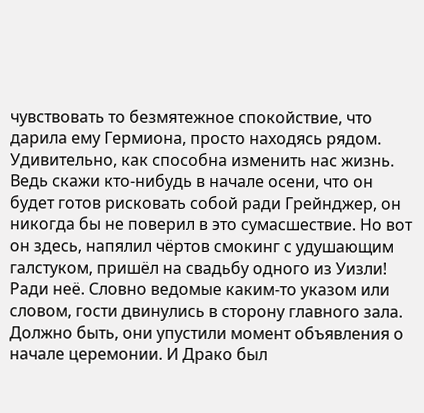чувствовать то безмятежное спокойствие, что дарила ему Гермиона, просто находясь рядом. Удивительно, как способна изменить нас жизнь. Ведь скажи кто-нибудь в начале осени, что он будет готов рисковать собой ради Грейнджер, он никогда бы не поверил в это сумасшествие. Но вот он здесь, напялил чёртов смокинг с удушающим галстуком, пришёл на свадьбу одного из Уизли! Ради неё. Словно ведомые каким-то указом или словом, гости двинулись в сторону главного зала. Должно быть, они упустили момент объявления о начале церемонии. И Драко был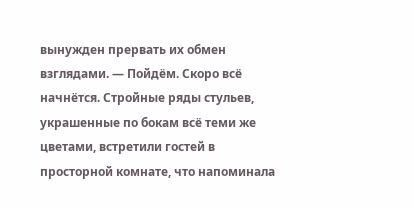вынужден прервать их обмен взглядами. — Пойдём. Скоро всё начнётся. Стройные ряды стульев, украшенные по бокам всё теми же цветами, встретили гостей в просторной комнате, что напоминала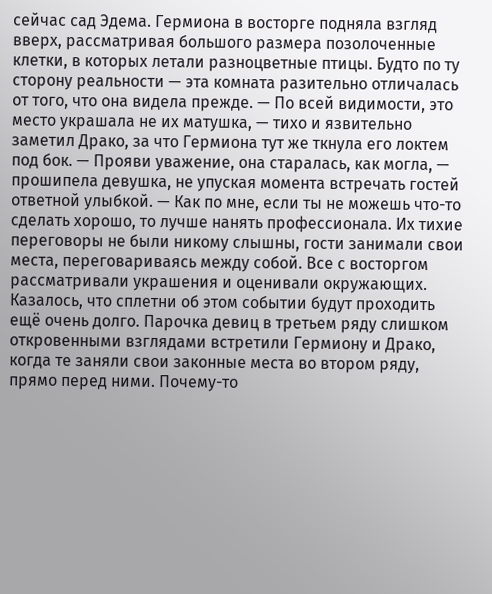сейчас сад Эдема. Гермиона в восторге подняла взгляд вверх, рассматривая большого размера позолоченные клетки, в которых летали разноцветные птицы. Будто по ту сторону реальности — эта комната разительно отличалась от того, что она видела прежде. — По всей видимости, это место украшала не их матушка, — тихо и язвительно заметил Драко, за что Гермиона тут же ткнула его локтем под бок. — Прояви уважение, она старалась, как могла, — прошипела девушка, не упуская момента встречать гостей ответной улыбкой. — Как по мне, если ты не можешь что-то сделать хорошо, то лучше нанять профессионала. Их тихие переговоры не были никому слышны, гости занимали свои места, переговариваясь между собой. Все с восторгом рассматривали украшения и оценивали окружающих. Казалось, что сплетни об этом событии будут проходить ещё очень долго. Парочка девиц в третьем ряду слишком откровенными взглядами встретили Гермиону и Драко, когда те заняли свои законные места во втором ряду, прямо перед ними. Почему-то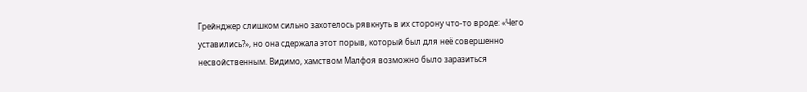Грейнджер слишком сильно захотелось рявкнуть в их сторону что-то вроде: «Чего уставились?», но она сдержала этот порыв, который был для неё совершенно несвойственным. Видимо, хамством Малфоя возможно было заразиться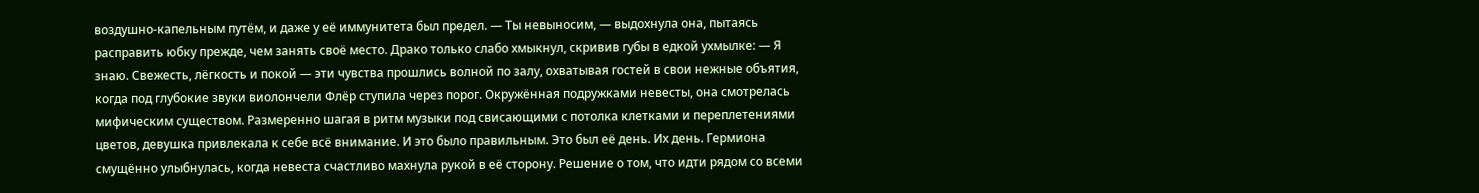воздушно-капельным путём, и даже у её иммунитета был предел. — Ты невыносим, — выдохнула она, пытаясь расправить юбку прежде, чем занять своё место. Драко только слабо хмыкнул, скривив губы в едкой ухмылке: — Я знаю. Свежесть, лёгкость и покой — эти чувства прошлись волной по залу, охватывая гостей в свои нежные объятия, когда под глубокие звуки виолончели Флёр ступила через порог. Окружённая подружками невесты, она смотрелась мифическим существом. Размеренно шагая в ритм музыки под свисающими с потолка клетками и переплетениями цветов, девушка привлекала к себе всё внимание. И это было правильным. Это был её день. Их день. Гермиона смущённо улыбнулась, когда невеста счастливо махнула рукой в её сторону. Решение о том, что идти рядом со всеми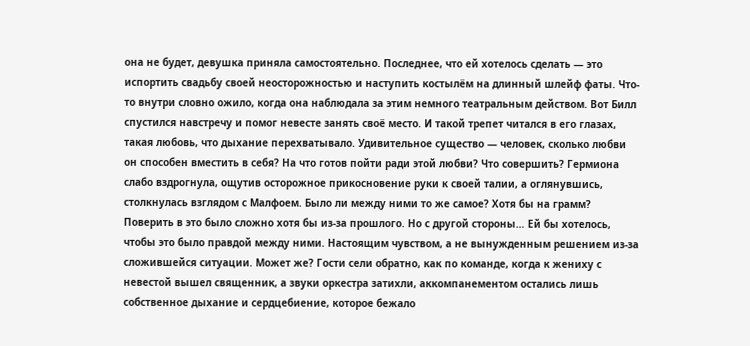она не будет, девушка приняла самостоятельно. Последнее, что ей хотелось сделать — это испортить свадьбу своей неосторожностью и наступить костылём на длинный шлейф фаты. Что-то внутри словно ожило, когда она наблюдала за этим немного театральным действом. Вот Билл спустился навстречу и помог невесте занять своё место. И такой трепет читался в его глазах, такая любовь, что дыхание перехватывало. Удивительное существо — человек, сколько любви он способен вместить в себя? На что готов пойти ради этой любви? Что совершить? Гермиона слабо вздрогнула, ощутив осторожное прикосновение руки к своей талии, а оглянувшись, столкнулась взглядом с Малфоем. Было ли между ними то же самое? Хотя бы на грамм? Поверить в это было сложно хотя бы из-за прошлого. Но с другой стороны… Ей бы хотелось, чтобы это было правдой между ними. Настоящим чувством, а не вынужденным решением из-за сложившейся ситуации. Может же? Гости сели обратно, как по команде, когда к жениху с невестой вышел священник, а звуки оркестра затихли, аккомпанементом остались лишь собственное дыхание и сердцебиение, которое бежало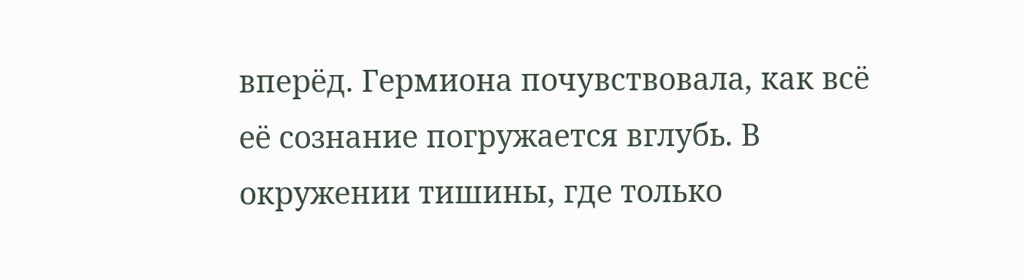вперёд. Гермиона почувствовала, как всё её сознание погружается вглубь. В окружении тишины, где только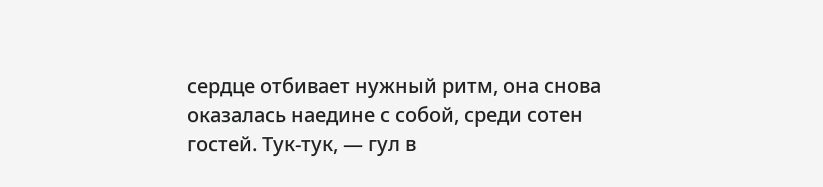сердце отбивает нужный ритм, она снова оказалась наедине с собой, среди сотен гостей. Тук-тук, — гул в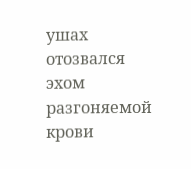ушах отозвался эхом разгоняемой крови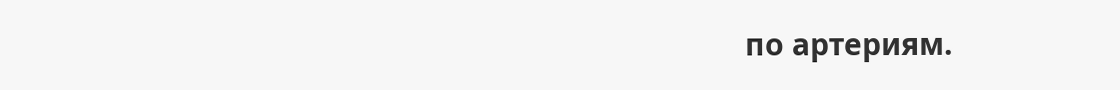по артериям.